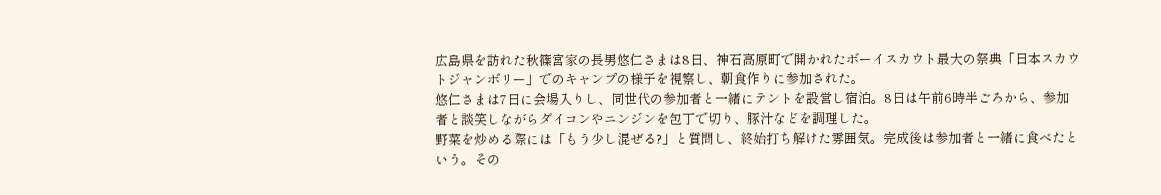広島県を訪れた秋篠宮家の長男悠仁さまは8日、神石高原町で開かれたボーイスカウト最大の祭典「日本スカウトジャンボリー」でのキャンプの様子を視察し、朝食作りに参加された。
悠仁さまは7日に会場入りし、同世代の参加者と一緒にテントを設営し宿泊。8日は午前6時半ごろから、参加者と談笑しながらダイコンやニンジンを包丁で切り、豚汁などを調理した。
野菜を炒める際には「もう少し混ぜる?」と質問し、終始打ち解けた雰囲気。完成後は参加者と一緒に食べたという。その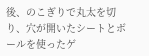後、のこぎりで丸太を切り、穴が開いたシートとボールを使ったゲ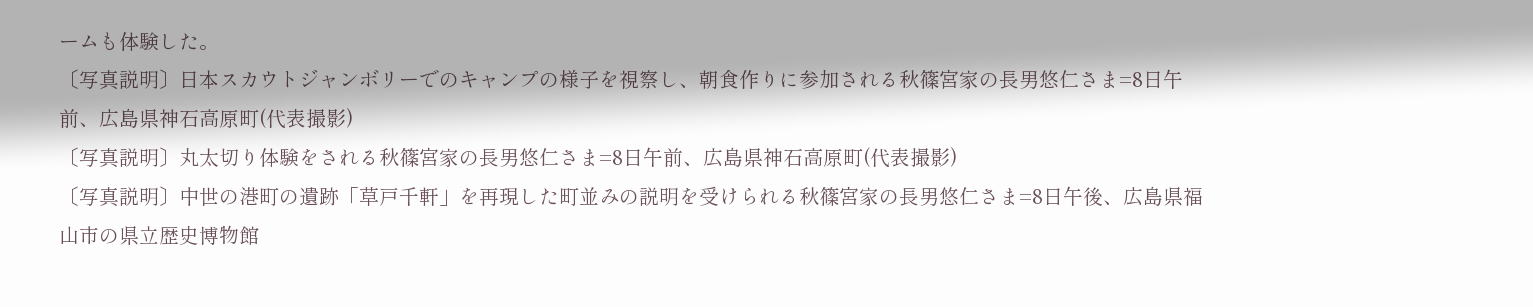ームも体験した。
〔写真説明〕日本スカウトジャンボリーでのキャンプの様子を視察し、朝食作りに参加される秋篠宮家の長男悠仁さま=8日午前、広島県神石高原町(代表撮影)
〔写真説明〕丸太切り体験をされる秋篠宮家の長男悠仁さま=8日午前、広島県神石高原町(代表撮影)
〔写真説明〕中世の港町の遺跡「草戸千軒」を再現した町並みの説明を受けられる秋篠宮家の長男悠仁さま=8日午後、広島県福山市の県立歴史博物館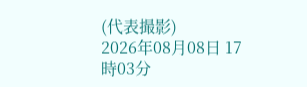(代表撮影)
2026年08月08日 17時03分